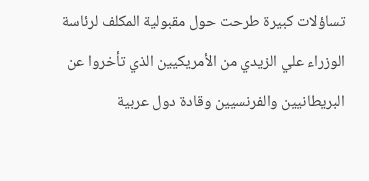تساؤلات كبيرة طرحت حول مقبولية المكلف لرئاسة الوزراء علي الزيدي من الأمريكيين الذي تأخروا عن البريطانيين والفرنسيين وقادة دول عربية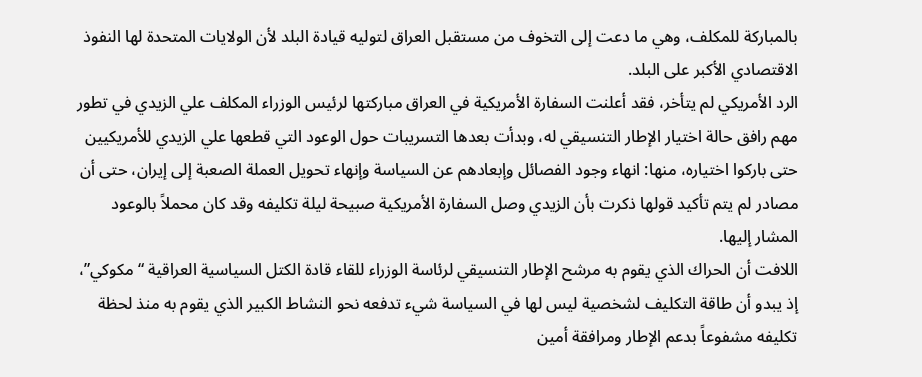بالمباركة للمكلف، وهي ما دعت إلى التخوف من مستقبل العراق لتوليه قيادة البلد لأن الولايات المتحدة لها النفوذ الاقتصادي الأكبر على البلد.
الرد الأمريكي لم يتأخر، فقد أعلنت السفارة الأمريكية في العراق مباركتها لرئيس الوزراء المكلف علي الزيدي في تطور مهم رافق حالة اختيار الإطار التنسيقي له، وبدأت بعدها التسريبات حول الوعود التي قطعها علي الزيدي للأمريكيين حتى باركوا اختياره، منها: انهاء وجود الفصائل وإبعادهم عن السياسة وإنهاء تحويل العملة الصعبة إلى إيران، حتى أن مصادر لم يتم تأكيد قولها ذكرت بأن الزيدي وصل السفارة الأمريكية صبيحة ليلة تكليفه وقد كان محملاً بالوعود المشار إليها.
اللافت أن الحراك الذي يقوم به مرشح الإطار التنسيقي لرئاسة الوزراء للقاء قادة الكتل السياسية العراقية “مكوكي”، إذ يبدو أن طاقة التكليف لشخصية ليس لها في السياسة شيء تدفعه نحو النشاط الكبير الذي يقوم به منذ لحظة تكليفه مشفوعاً بدعم الإطار ومرافقة أمين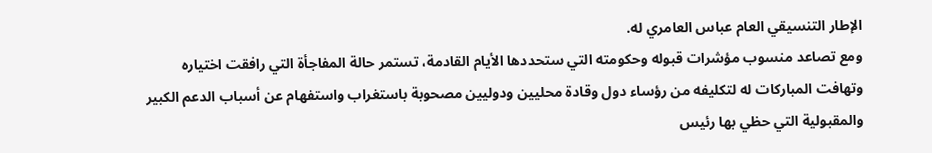الإطار التنسيقي العام عباس العامري له.
ومع تصاعد منسوب مؤشرات قبوله وحكومته التي ستحددها الأيام القادمة، تستمر حالة المفاجأة التي رافقت اختياره وتهافت المباركات له لتكليفه من رؤساء دول وقادة محليين ودوليين مصحوبة باستغراب واستفهام عن أسباب الدعم الكبير والمقبولية التي حظي بها رئيس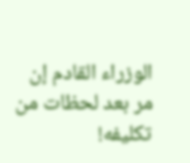الوزراء القادم إن مر بعد لحظات من تكليفه!